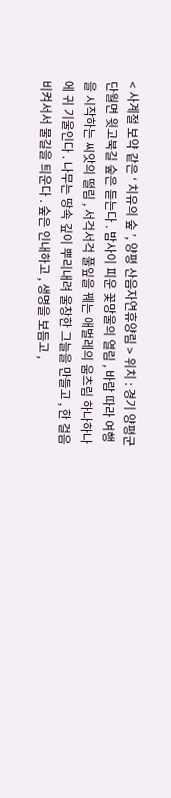< 사계절 보약 같은 ‘ 치유의 숲 ’, 양평 산음자연휴양림 > 위치 : 경기 양평군 단월면 윗고북길 숲은 듣는다 . 밤사이 피운 꽃망울의 열림 , 바람 따라 여행을 시작하는 씨앗의 떨림 , 서걱서걱 풀잎을 꿰는 애벌레의 움츠림 하나하나에 귀 기울인다 . 나무는 땅속 깊이 뿌리내려 울창한 그늘을 만들고 , 한 걸음 비켜서서 물길을 틔운다 . 숲은 인내하고 , 생명을 보듬고 ,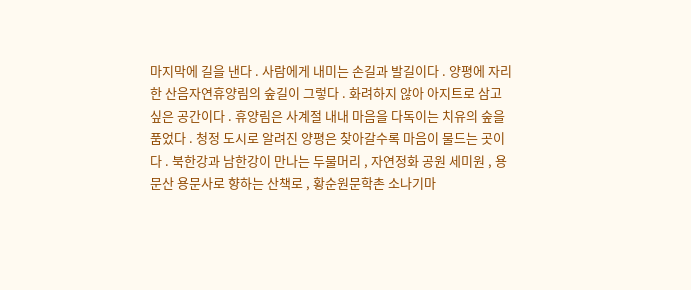마지막에 길을 낸다 . 사람에게 내미는 손길과 발길이다 . 양평에 자리한 산음자연휴양림의 숲길이 그렇다 . 화려하지 않아 아지트로 삼고 싶은 공간이다 . 휴양림은 사계절 내내 마음을 다독이는 치유의 숲을 품었다 . 청정 도시로 알려진 양평은 찾아갈수록 마음이 물드는 곳이다 . 북한강과 남한강이 만나는 두물머리 , 자연정화 공원 세미원 , 용문산 용문사로 향하는 산책로 , 황순원문학촌 소나기마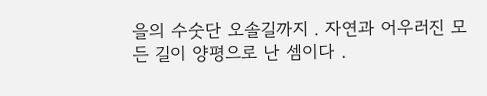을의 수숫단 오솔길까지 . 자연과 어우러진 모든 길이 양평으로 난 셈이다 .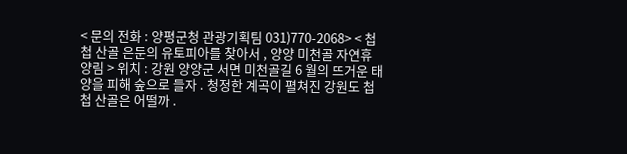< 문의 전화 : 양평군청 관광기획팀 031)770-2068> < 첩첩 산골 은둔의 유토피아를 찾아서 , 양양 미천골 자연휴양림 > 위치 : 강원 양양군 서면 미천골길 6 월의 뜨거운 태양을 피해 숲으로 들자 . 청정한 계곡이 펼쳐진 강원도 첩첩 산골은 어떨까 .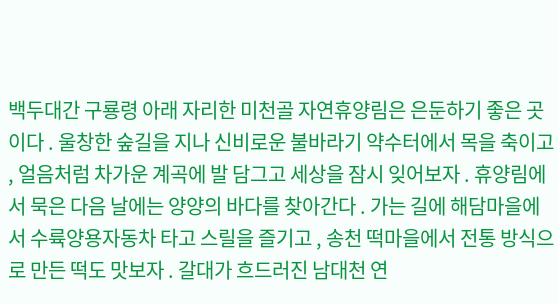백두대간 구룡령 아래 자리한 미천골 자연휴양림은 은둔하기 좋은 곳이다 . 울창한 숲길을 지나 신비로운 불바라기 약수터에서 목을 축이고 , 얼음처럼 차가운 계곡에 발 담그고 세상을 잠시 잊어보자 . 휴양림에서 묵은 다음 날에는 양양의 바다를 찾아간다 . 가는 길에 해담마을에서 수륙양용자동차 타고 스릴을 즐기고 , 송천 떡마을에서 전통 방식으로 만든 떡도 맛보자 . 갈대가 흐드러진 남대천 연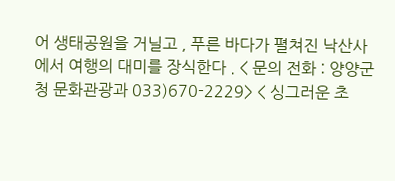어 생태공원을 거닐고 , 푸른 바다가 펼쳐진 낙산사에서 여행의 대미를 장식한다 . < 문의 전화 : 양양군청 문화관광과 033)670-2229> < 싱그러운 초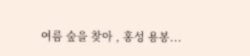여름 숲을 찾아 , 홍성 용봉...